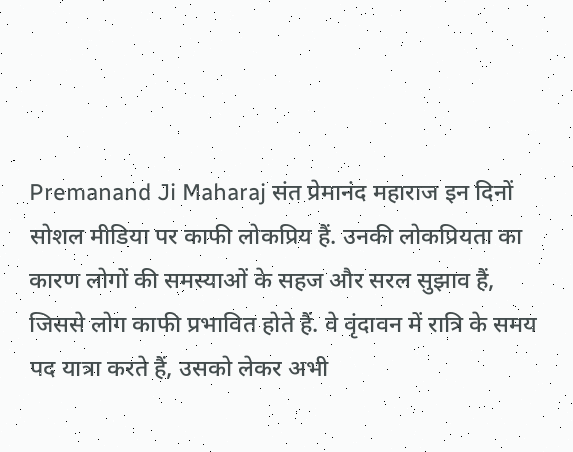Premanand Ji Maharaj संत प्रेमानंद महाराज इन दिनों सोशल मीडिया पर काफी लोकप्रिय हैं. उनकी लोकप्रियता का कारण लोगों की समस्याओं के सहज और सरल सुझाव हैं, जिससे लोग काफी प्रभावित होते हैं. वे वृंदावन में रात्रि के समय पद यात्रा करते हैं, उसको लेकर अभी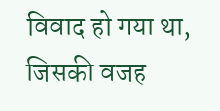विवाद हो गया था, जिसकी वजह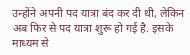उन्होंने अपनी पद यात्रा बंद कर दी थी, लेकिन अब फिर से पद यात्रा शुरू हो गई है. इसके माध्यम से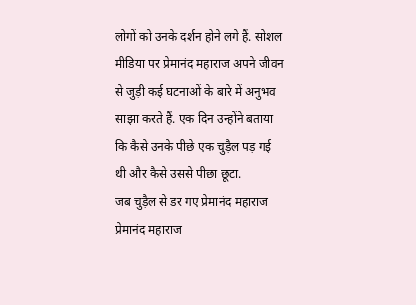लोगों को उनके दर्शन होने लगे हैं. सोशल मीडिया पर प्रेमानंद महाराज अपने जीवन से जुड़ी कई घटनाओं के बारे में अनुभव साझा करते हैं. एक दिन उन्होंने बताया कि कैसे उनके पीछे एक चुड़ैल पड़ गई थी और कैसे उससे पीछा छूटा.
जब चुड़ैल से डर गए प्रेमानंद महाराज
प्रेमानंद महाराज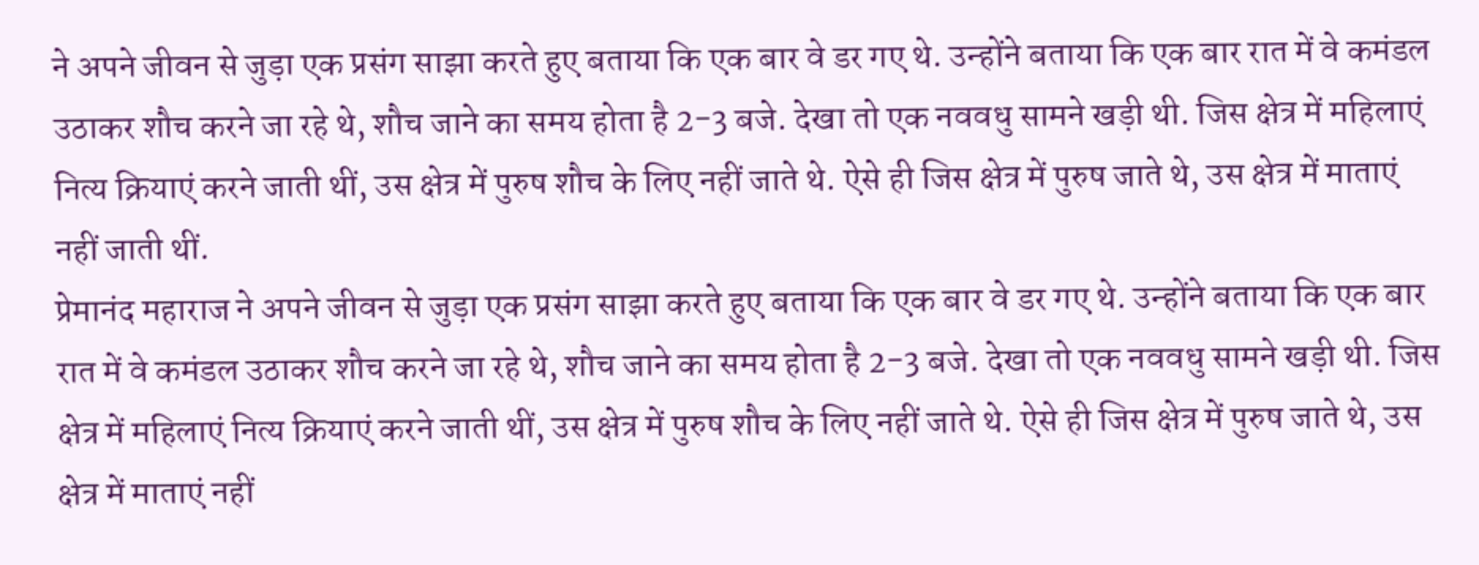ने अपने जीवन से जुड़ा एक प्रसंग साझा करते हुए बताया कि एक बार वे डर गए थे. उन्होंने बताया कि एक बार रात में वे कमंडल उठाकर शौच करने जा रहे थे, शौच जाने का समय होता है 2-3 बजे. देखा तो एक नववधु सामने खड़ी थी. जिस क्षेत्र में महिलाएं नित्य क्रियाएं करने जाती थीं, उस क्षेत्र में पुरुष शौच के लिए नहीं जाते थे. ऐसे ही जिस क्षेत्र में पुरुष जाते थे, उस क्षेत्र में माताएं नहीं जाती थीं.
प्रेमानंद महाराज ने अपने जीवन से जुड़ा एक प्रसंग साझा करते हुए बताया कि एक बार वे डर गए थे. उन्होंने बताया कि एक बार रात में वे कमंडल उठाकर शौच करने जा रहे थे, शौच जाने का समय होता है 2-3 बजे. देखा तो एक नववधु सामने खड़ी थी. जिस क्षेत्र में महिलाएं नित्य क्रियाएं करने जाती थीं, उस क्षेत्र में पुरुष शौच के लिए नहीं जाते थे. ऐसे ही जिस क्षेत्र में पुरुष जाते थे, उस क्षेत्र में माताएं नहीं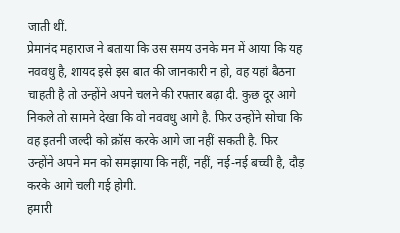जाती थीं.
प्रेमानंद महाराज ने बताया कि उस समय उनके मन में आया कि यह नववधु है, शायद इसे इस बात की जानकारी न हो, वह यहां बैठना चाहती है तो उन्होंने अपने चलने की रफ्तार बढ़ा दी. कुछ दूर आगे निकले तो सामने देखा कि वो नववधु आगे है. फिर उन्होंने सोचा कि वह इतनी जल्दी को क्रॉस करके आगे जा नहीं सकती है. फिर उन्होंने अपने मन को समझाया कि नहीं, नहीं, नई-नई बच्ची है, दौड़ करके आगे चली गई होगी.
हमारी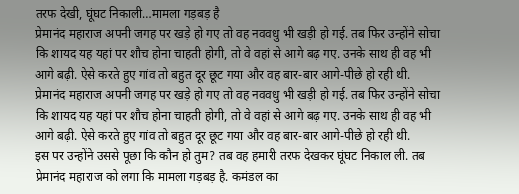तरफ देखी, घूंघट निकाली…मामला गड़बड़ है
प्रेमानंद महाराज अपनी जगह पर खड़े हो गए तो वह नववधु भी खड़ी हो गई. तब फिर उन्होंने सोचा कि शायद यह यहां पर शौच होना चाहती होगी, तो वे वहां से आगे बढ़ गए. उनके साथ ही वह भी आगे बढ़ी. ऐसे करते हुए गांव तो बहुत दूर छूट गया और वह बार-बार आगे-पीछे हो रही थी.
प्रेमानंद महाराज अपनी जगह पर खड़े हो गए तो वह नववधु भी खड़ी हो गई. तब फिर उन्होंने सोचा कि शायद यह यहां पर शौच होना चाहती होगी, तो वे वहां से आगे बढ़ गए. उनके साथ ही वह भी आगे बढ़ी. ऐसे करते हुए गांव तो बहुत दूर छूट गया और वह बार-बार आगे-पीछे हो रही थी.
इस पर उन्होंने उससे पूछा कि कौन हो तुम? तब वह हमारी तरफ देखकर घूंघट निकाल ली. तब प्रेमानंद महाराज को लगा कि मामला गड़बड़ है. कमंडल का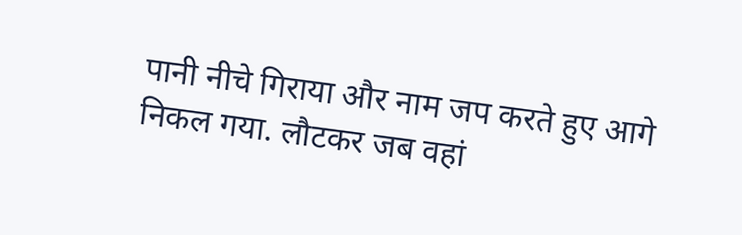पानी नीचे गिराया और नाम जप करते हुए आगे निकल गया. लौटकर जब वहां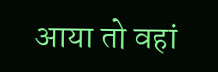आया तो वहां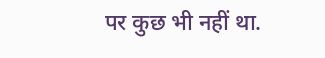पर कुछ भी नहीं था.